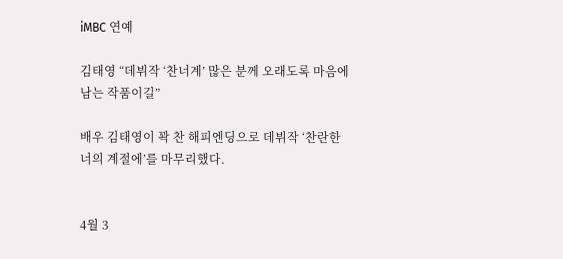iMBC 연예

김태영 “데뷔작 ‘찬너계’ 많은 분께 오래도록 마음에 남는 작품이길”

배우 김태영이 꽉 찬 해피엔딩으로 데뷔작 ‘찬란한 너의 계절에’를 마무리했다.


4월 3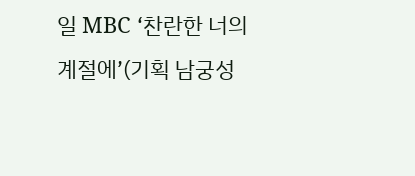일 MBC ‘찬란한 너의 계절에’(기획 남궁성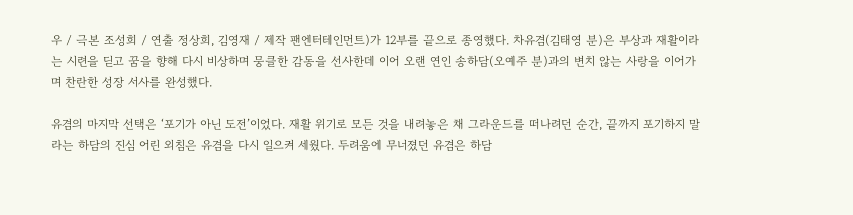우 / 극본 조성희 / 연출 정상희, 김영재 / 제작 팬엔터테인먼트)가 12부를 끝으로 종영했다. 차유겸(김태영 분)은 부상과 재활이라는 시련을 딛고 꿈을 향해 다시 비상하며 뭉클한 감동을 선사한데 이어 오랜 연인 송하담(오예주 분)과의 변치 않는 사랑을 이어가며 찬란한 성장 서사를 완성했다.

유겸의 마지막 선택은 ‘포기가 아닌 도전’이었다. 재활 위기로 모든 것을 내려놓은 채 그라운드를 떠나려던 순간, 끝까지 포기하지 말라는 하담의 진심 어린 외침은 유겸을 다시 일으켜 세웠다. 두려움에 무너졌던 유겸은 하담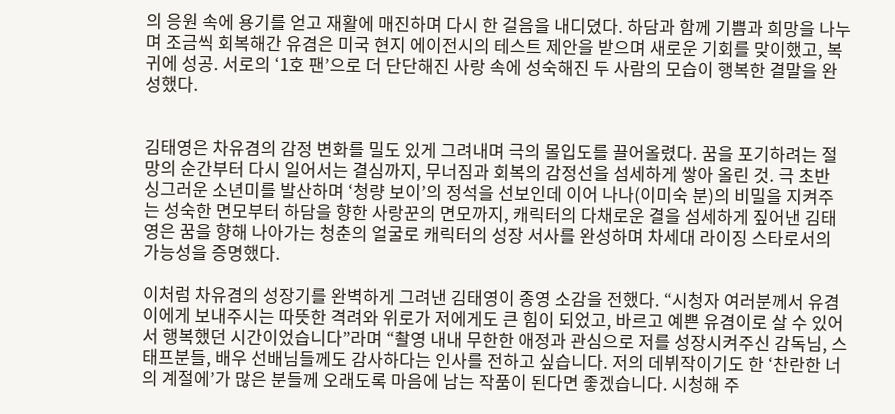의 응원 속에 용기를 얻고 재활에 매진하며 다시 한 걸음을 내디뎠다. 하담과 함께 기쁨과 희망을 나누며 조금씩 회복해간 유겸은 미국 현지 에이전시의 테스트 제안을 받으며 새로운 기회를 맞이했고, 복귀에 성공. 서로의 ‘1호 팬’으로 더 단단해진 사랑 속에 성숙해진 두 사람의 모습이 행복한 결말을 완성했다.


김태영은 차유겸의 감정 변화를 밀도 있게 그려내며 극의 몰입도를 끌어올렸다. 꿈을 포기하려는 절망의 순간부터 다시 일어서는 결심까지, 무너짐과 회복의 감정선을 섬세하게 쌓아 올린 것. 극 초반 싱그러운 소년미를 발산하며 ‘청량 보이’의 정석을 선보인데 이어 나나(이미숙 분)의 비밀을 지켜주는 성숙한 면모부터 하담을 향한 사랑꾼의 면모까지, 캐릭터의 다채로운 결을 섬세하게 짚어낸 김태영은 꿈을 향해 나아가는 청춘의 얼굴로 캐릭터의 성장 서사를 완성하며 차세대 라이징 스타로서의 가능성을 증명했다.

이처럼 차유겸의 성장기를 완벽하게 그려낸 김태영이 종영 소감을 전했다. “시청자 여러분께서 유겸이에게 보내주시는 따뜻한 격려와 위로가 저에게도 큰 힘이 되었고, 바르고 예쁜 유겸이로 살 수 있어서 행복했던 시간이었습니다”라며 “촬영 내내 무한한 애정과 관심으로 저를 성장시켜주신 감독님, 스태프분들, 배우 선배님들께도 감사하다는 인사를 전하고 싶습니다. 저의 데뷔작이기도 한 ‘찬란한 너의 계절에’가 많은 분들께 오래도록 마음에 남는 작품이 된다면 좋겠습니다. 시청해 주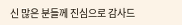신 많은 분들께 진심으로 감사드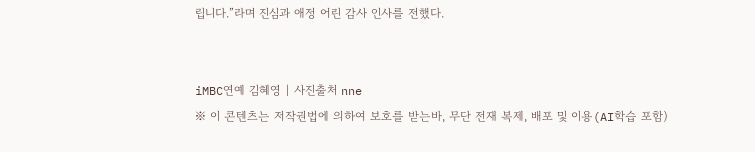립니다.”라며 진심과 애정 어린 감사 인사를 전했다.


iMBC연예 김혜영 | 사진출처 nne
※ 이 콘텐츠는 저작권법에 의하여 보호를 받는바, 무단 전재 복제, 배포 및 이용(AI학습 포함)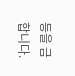등을 금합니다.